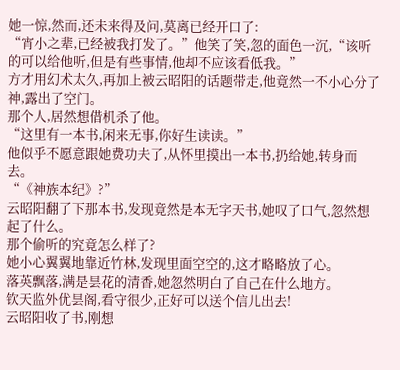她一惊,然而,还未来得及问,莫离已经开口了:
“宵小之辈,已经被我打发了。”他笑了笑,忽的面色一沉,“该听的可以给他听,但是有些事情,他却不应该看低我。”
方才用幻术太久,再加上被云昭阳的话题带走,他竟然一不小心分了神,露出了空门。
那个人,居然想借机杀了他。
“这里有一本书,闲来无事,你好生读读。”
他似乎不愿意跟她费功夫了,从怀里摸出一本书,扔给她,转身而去。
“《神族本纪》?”
云昭阳翻了下那本书,发现竟然是本无字天书,她叹了口气,忽然想起了什么。
那个偷听的究竟怎么样了?
她小心翼翼地靠近竹林,发现里面空空的,这才略略放了心。
落英飘落,满是昙花的清香,她忽然明白了自己在什么地方。
钦天监外优昙阁,看守很少,正好可以送个信儿出去!
云昭阳收了书,刚想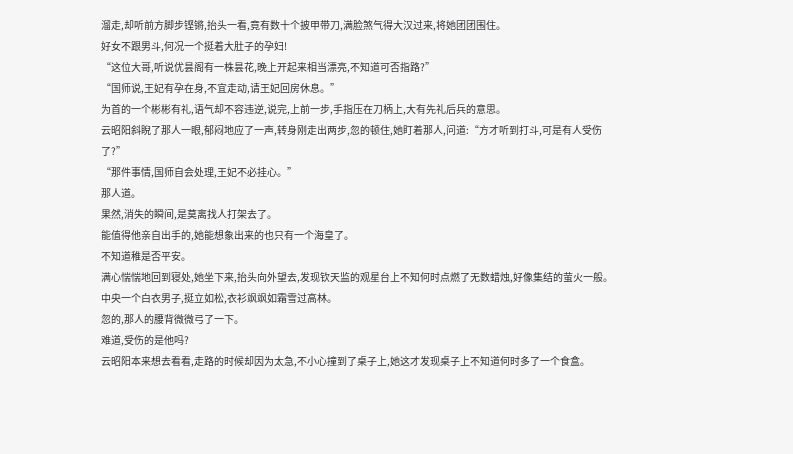溜走,却听前方脚步铿锵,抬头一看,竟有数十个披甲带刀,满脸煞气得大汉过来,将她团团围住。
好女不跟男斗,何况一个挺着大肚子的孕妇!
“这位大哥,听说优昙阁有一株昙花,晚上开起来相当漂亮,不知道可否指路?”
“国师说,王妃有孕在身,不宜走动,请王妃回房休息。”
为首的一个彬彬有礼,语气却不容违逆,说完,上前一步,手指压在刀柄上,大有先礼后兵的意思。
云昭阳斜睨了那人一眼,郁闷地应了一声,转身刚走出两步,忽的顿住,她盯着那人,问道:“方才听到打斗,可是有人受伤了?”
“那件事情,国师自会处理,王妃不必挂心。”
那人道。
果然,消失的瞬间,是莫离找人打架去了。
能值得他亲自出手的,她能想象出来的也只有一个海皇了。
不知道稚是否平安。
满心惴惴地回到寝处,她坐下来,抬头向外望去,发现钦天监的观星台上不知何时点燃了无数蜡烛,好像集结的萤火一般。
中央一个白衣男子,挺立如松,衣衫飒飒如霜雪过高林。
忽的,那人的腰背微微弓了一下。
难道,受伤的是他吗?
云昭阳本来想去看看,走路的时候却因为太急,不小心撞到了桌子上,她这才发现桌子上不知道何时多了一个食盒。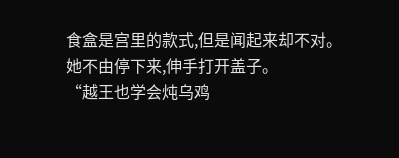食盒是宫里的款式,但是闻起来却不对。
她不由停下来,伸手打开盖子。
“越王也学会炖乌鸡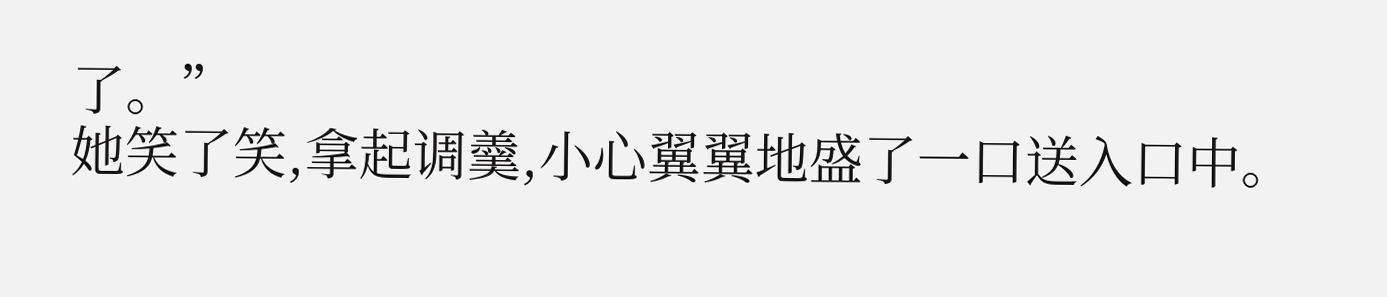了。”
她笑了笑,拿起调羹,小心翼翼地盛了一口送入口中。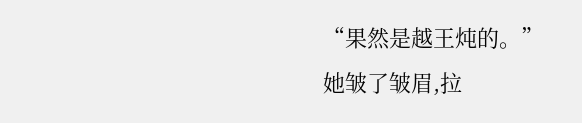“果然是越王炖的。”
她皱了皱眉,拉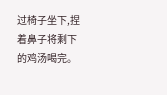过椅子坐下,捏着鼻子将剩下的鸡汤喝完。